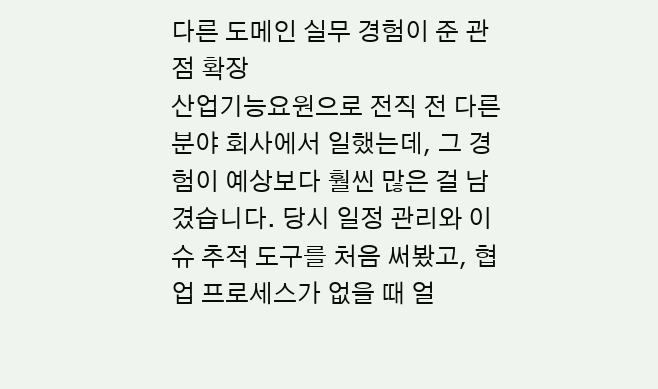다른 도메인 실무 경험이 준 관점 확장
산업기능요원으로 전직 전 다른 분야 회사에서 일했는데, 그 경험이 예상보다 훨씬 많은 걸 남겼습니다. 당시 일정 관리와 이슈 추적 도구를 처음 써봤고, 협업 프로세스가 없을 때 얼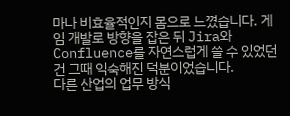마나 비효율적인지 몸으로 느꼈습니다. 게임 개발로 방향을 잡은 뒤 Jira와 Confluence를 자연스럽게 쓸 수 있었던 건 그때 익숙해진 덕분이었습니다.
다른 산업의 업무 방식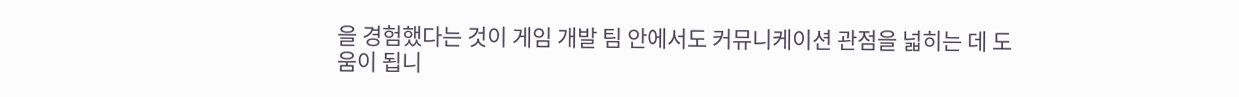을 경험했다는 것이 게임 개발 팀 안에서도 커뮤니케이션 관점을 넓히는 데 도움이 됩니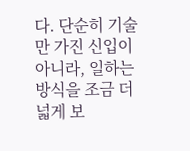다. 단순히 기술만 가진 신입이 아니라, 일하는 방식을 조금 더 넓게 보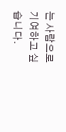는 사람으로 기여하고 싶습니다.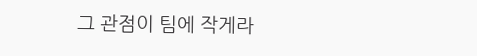그 관점이 팀에 작게라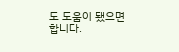도 도움이 됐으면 합니다.